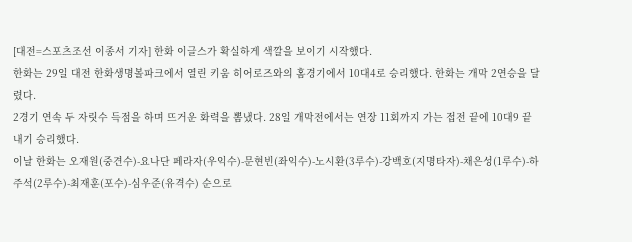[대전=스포츠조선 이종서 기자] 한화 이글스가 확실하게 색깔을 보이기 시작했다.
한화는 29일 대전 한화생명볼파크에서 열린 키움 히어로즈와의 홈경기에서 10대4로 승리했다. 한화는 개막 2연승을 달렸다.
2경기 연속 두 자릿수 득점을 하며 뜨거운 화력을 뽐냈다. 28일 개막전에서는 연장 11회까지 가는 접전 끝에 10대9 끝내기 승리했다.
이날 한화는 오재원(중견수)-요나단 페라자(우익수)-문현빈(좌익수)-노시환(3루수)-강백호(지명타자)-채은성(1루수)-하주석(2루수)-최재훈(포수)-심우준(유격수) 순으로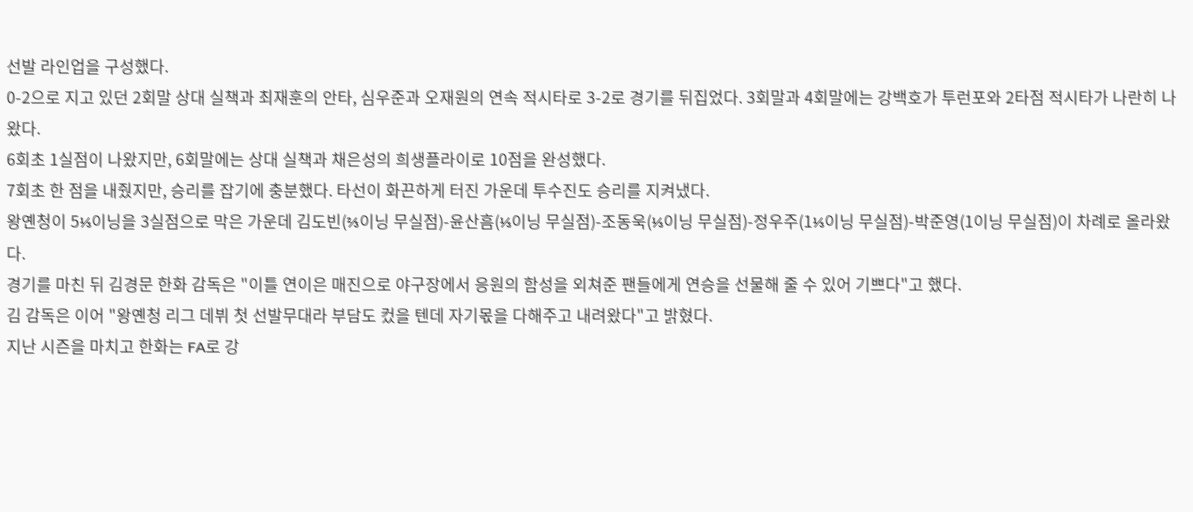선발 라인업을 구성했다.
0-2으로 지고 있던 2회말 상대 실책과 최재훈의 안타, 심우준과 오재원의 연속 적시타로 3-2로 경기를 뒤집었다. 3회말과 4회말에는 강백호가 투런포와 2타점 적시타가 나란히 나왔다.
6회초 1실점이 나왔지만, 6회말에는 상대 실책과 채은성의 희생플라이로 10점을 완성했다.
7회초 한 점을 내줬지만, 승리를 잡기에 충분했다. 타선이 화끈하게 터진 가운데 투수진도 승리를 지켜냈다.
왕옌청이 5⅓이닝을 3실점으로 막은 가운데 김도빈(⅔이닝 무실점)-윤산흠(⅓이닝 무실점)-조동욱(⅓이닝 무실점)-정우주(1⅓이닝 무실점)-박준영(1이닝 무실점)이 차례로 올라왔다.
경기를 마친 뒤 김경문 한화 감독은 "이틀 연이은 매진으로 야구장에서 응원의 함성을 외쳐준 팬들에게 연승을 선물해 줄 수 있어 기쁘다"고 했다.
김 감독은 이어 "왕옌청 리그 데뷔 첫 선발무대라 부담도 컸을 텐데 자기몫을 다해주고 내려왔다"고 밝혔다.
지난 시즌을 마치고 한화는 FA로 강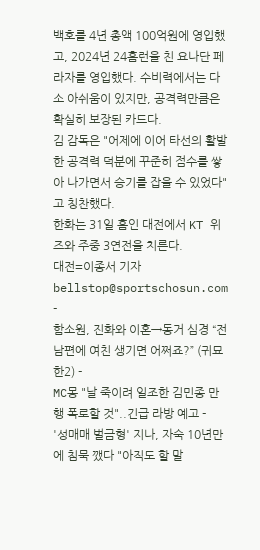백호를 4년 총액 100억원에 영입했고, 2024년 24홈런을 친 요나단 페라자를 영입했다. 수비력에서는 다소 아쉬움이 있지만, 공격력만큼은 확실히 보장된 카드다.
김 감독은 "어제에 이어 타선의 활발한 공격력 덕분에 꾸준히 점수를 쌓아 나가면서 승기를 잡을 수 있었다"고 칭찬했다.
한화는 31일 홈인 대전에서 KT 위즈와 주중 3연전을 치른다.
대전=이종서 기자 bellstop@sportschosun.com
-
함소원, 진화와 이혼→동거 심경 “전남편에 여친 생기면 어쩌죠?” (귀묘한2) -
MC몽 "날 죽이려 일조한 김민종 만행 폭로할 것"..긴급 라방 예고 -
'성매매 벌금형' 지나, 자숙 10년만에 침묵 깼다 "아직도 할 말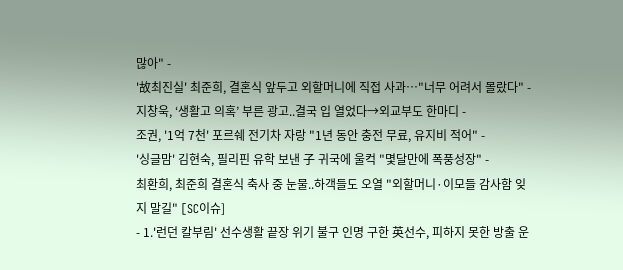많아" -
'故최진실' 최준희, 결혼식 앞두고 외할머니에 직접 사과…"너무 어려서 몰랐다" -
지창욱, ‘생활고 의혹’ 부른 광고..결국 입 열었다→외교부도 한마디 -
조권, '1억 7천' 포르쉐 전기차 자랑 "1년 동안 충전 무료, 유지비 적어" -
'싱글맘' 김현숙, 필리핀 유학 보낸 子 귀국에 울컥 "몇달만에 폭풍성장" -
최환희, 최준희 결혼식 축사 중 눈물..하객들도 오열 "외할머니·이모들 감사함 잊지 말길" [SC이슈]
- 1.'런던 칼부림' 선수생활 끝장 위기 불구 인명 구한 英선수, 피하지 못한 방출 운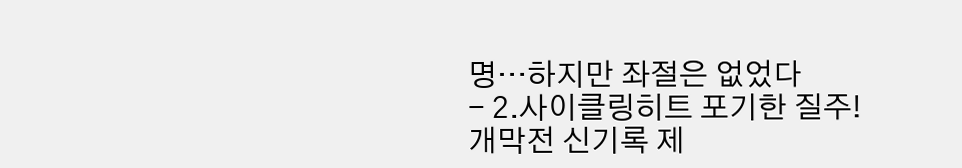명…하지만 좌절은 없었다
- 2.사이클링히트 포기한 질주! 개막전 신기록 제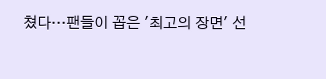쳤다…팬들이 꼽은 '최고의 장면' 선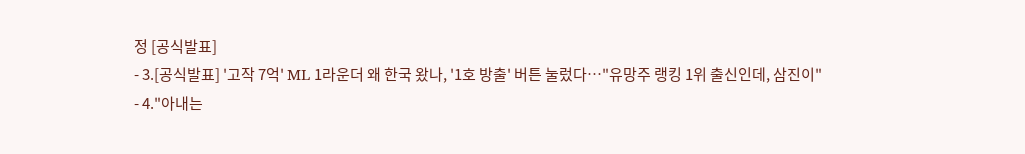정 [공식발표]
- 3.[공식발표] '고작 7억' ML 1라운더 왜 한국 왔나, '1호 방출' 버튼 눌렀다…"유망주 랭킹 1위 출신인데, 삼진이"
- 4."아내는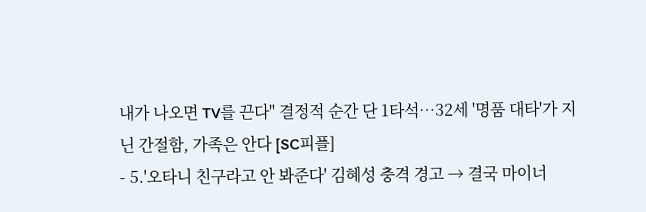내가 나오면 TV를 끈다" 결정적 순간 단 1타석…32세 '명품 대타'가 지닌 간절함, 가족은 안다 [SC피플]
- 5.'오타니 친구라고 안 봐준다' 김혜성 충격 경고 → 결국 마이너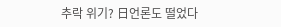추락 위기? 日언론도 떨었다